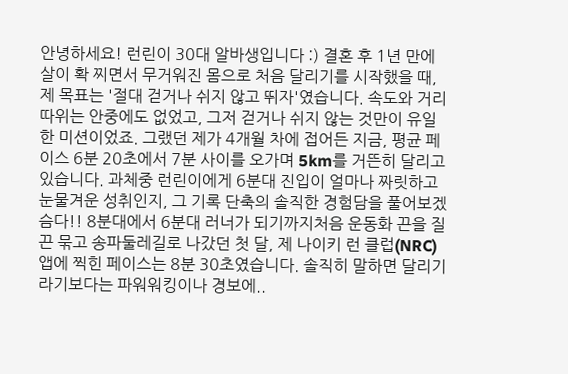안녕하세요! 런린이 30대 알바생입니다 :) 결혼 후 1년 만에 살이 확 찌면서 무거워진 몸으로 처음 달리기를 시작했을 때, 제 목표는 '절대 걷거나 쉬지 않고 뛰자'였습니다. 속도와 거리 따위는 안중에도 없었고, 그저 걷거나 쉬지 않는 것만이 유일한 미션이었죠. 그랬던 제가 4개월 차에 접어든 지금, 평균 페이스 6분 20초에서 7분 사이를 오가며 5km를 거뜬히 달리고 있습니다. 과체중 런린이에게 6분대 진입이 얼마나 짜릿하고 눈물겨운 성취인지, 그 기록 단축의 솔직한 경험담을 풀어보겠슴다!! 8분대에서 6분대 러너가 되기까지처음 운동화 끈을 질끈 묶고 송파둘레길로 나갔던 첫 달, 제 나이키 런 클럽(NRC) 앱에 찍힌 페이스는 8분 30초였습니다. 솔직히 말하면 달리기라기보다는 파워워킹이나 경보에..